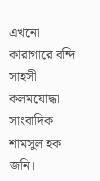এখনো কারাগারে বন্দি সাহসী কলমযোদ্ধা সাংবাদিক শামসুল হক জনি।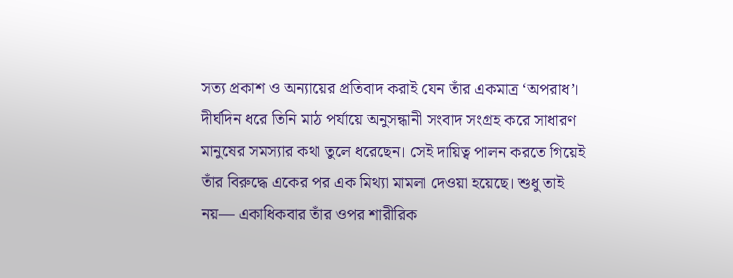সত্য প্রকাশ ও অন্যায়ের প্রতিবাদ করাই যেন তাঁর একমাত্র ‘অপরাধ’।
দীর্ঘদিন ধরে তিনি মাঠ পর্যায়ে অনুসন্ধানী সংবাদ সংগ্রহ করে সাধারণ মানুষের সমস্যার কথা তুলে ধরেছেন। সেই দায়িত্ব পালন করতে গিয়েই তাঁর বিরুদ্ধে একের পর এক মিথ্যা মামলা দেওয়া হয়েছে। শুধু তাই নয়— একাধিকবার তাঁর ওপর শারীরিক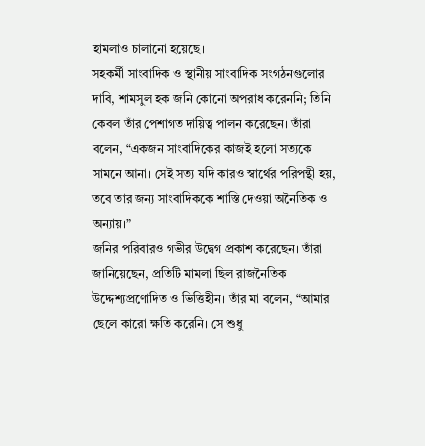হামলাও চালানো হয়েছে।
সহকর্মী সাংবাদিক ও স্থানীয় সাংবাদিক সংগঠনগুলোর দাবি, শামসুল হক জনি কোনো অপরাধ করেননি; তিনি কেবল তাঁর পেশাগত দায়িত্ব পালন করেছেন। তাঁরা বলেন, “একজন সাংবাদিকের কাজই হলো সত্যকে সামনে আনা। সেই সত্য যদি কারও স্বার্থের পরিপন্থী হয়, তবে তার জন্য সাংবাদিককে শাস্তি দেওয়া অনৈতিক ও অন্যায়।”
জনির পরিবারও গভীর উদ্বেগ প্রকাশ করেছেন। তাঁরা জানিয়েছেন, প্রতিটি মামলা ছিল রাজনৈতিক উদ্দেশ্যপ্রণোদিত ও ভিত্তিহীন। তাঁর মা বলেন, “আমার ছেলে কারো ক্ষতি করেনি। সে শুধু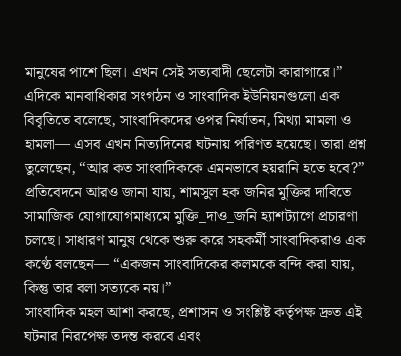মানুষের পাশে ছিল। এখন সেই সত্যবাদী ছেলেটা কারাগারে।”
এদিকে মানবাধিকার সংগঠন ও সাংবাদিক ইউনিয়নগুলো এক বিবৃতিতে বলেছে, সাংবাদিকদের ওপর নির্যাতন, মিথ্যা মামলা ও হামলা— এসব এখন নিত্যদিনের ঘটনায় পরিণত হয়েছে। তারা প্রশ্ন তুলেছেন, “আর কত সাংবাদিককে এমনভাবে হয়রানি হতে হবে?”
প্রতিবেদনে আরও জানা যায়, শামসুল হক জনির মুক্তির দাবিতে সামাজিক যোগাযোগমাধ্যমে মুক্তি_দাও_জনি হ্যাশট্যাগে প্রচারণা চলছে। সাধারণ মানুষ থেকে শুরু করে সহকর্মী সাংবাদিকরাও এক কণ্ঠে বলছেন— “একজন সাংবাদিকের কলমকে বন্দি করা যায়, কিন্তু তার বলা সত্যকে নয়।”
সাংবাদিক মহল আশা করছে, প্রশাসন ও সংশ্লিষ্ট কর্তৃপক্ষ দ্রুত এই ঘটনার নিরপেক্ষ তদন্ত করবে এবং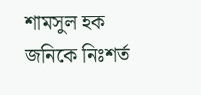শামসুল হক জনিকে নিঃশর্ত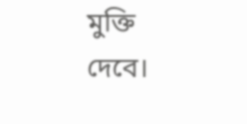মুক্তি দেবে।